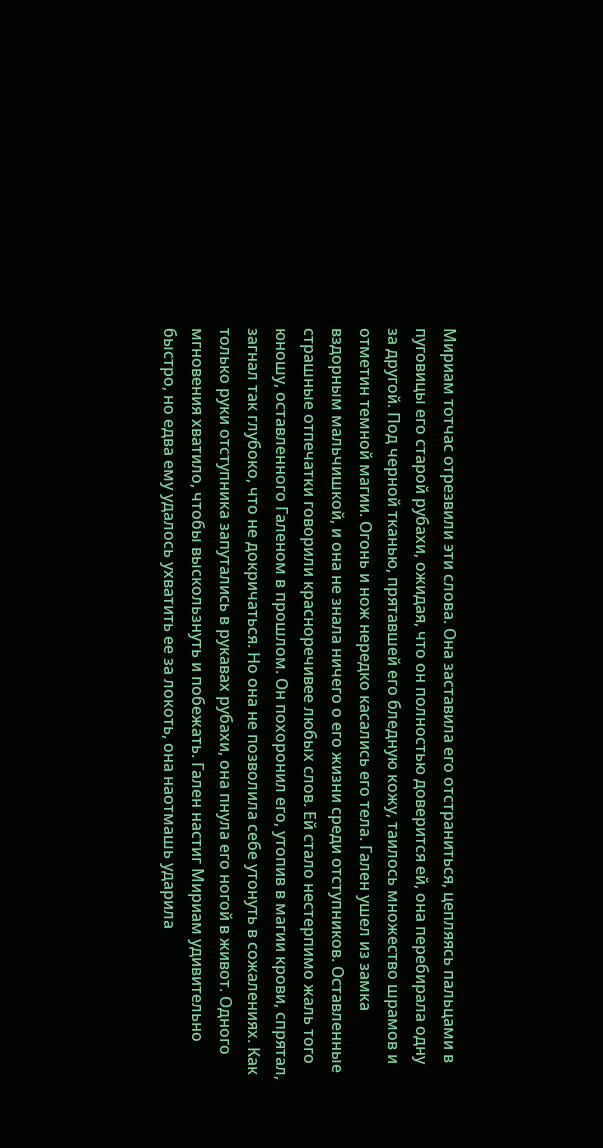Мириам тотчас отрезвили эти слова. Она заставила его отстраниться, цепляясь пальцами в пуговицы его старой рубахи, ожидая, что он полностью доверится ей, она перебирала одну за другой. Под черной тканью, прятавшей его бледную кожу, таилось множество шрамов и отметин темной магии. Огонь и нож нередко касались его тела. Гален ушел из замка вздорным мальчишкой, и она не знала ничего о его жизни среди отступников. Оставленные страшные отпечатки говорили красноречивее любых слов. Ей стало нестерпимо жаль того юношу, оставленного Галеном в прошлом. Он похоронил его, утопив в магии крови, спрятал, загнал так глубоко, что не докричаться. Но она не позволила себе утонуть в сожалениях. Как только руки отступника запутались в рукавах рубахи, она пнула его ногой в живот. Одного мгновения хватило, чтобы выскользнуть и побежать. Гален настиг Мириам удивительно быстро, но едва ему удалось ухватить ее за локоть, она наотмашь ударила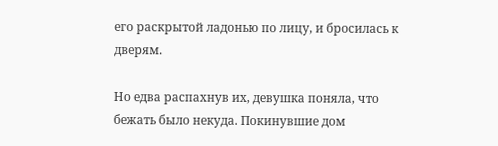его раскрытой ладонью по лицу, и бросилась к дверям.

Но едва распахнув их, девушка поняла, что бежать было некуда. Покинувшие дом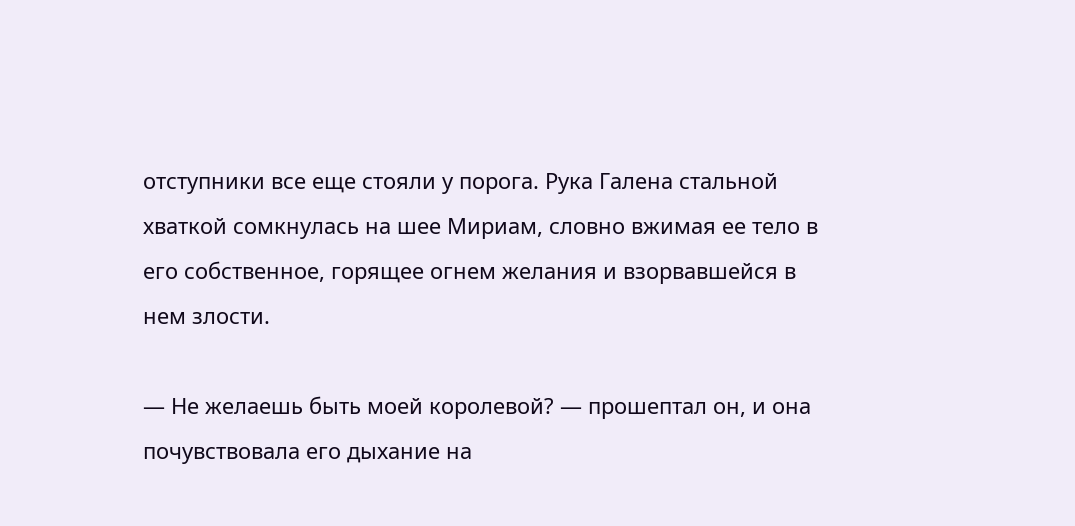отступники все еще стояли у порога. Рука Галена стальной хваткой сомкнулась на шее Мириам, словно вжимая ее тело в его собственное, горящее огнем желания и взорвавшейся в нем злости.

— Не желаешь быть моей королевой? — прошептал он, и она почувствовала его дыхание на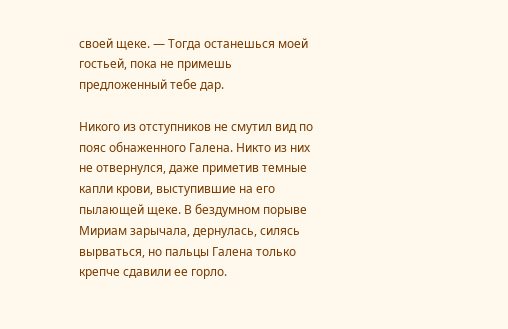своей щеке. — Тогда останешься моей гостьей, пока не примешь предложенный тебе дар.

Никого из отступников не смутил вид по пояс обнаженного Галена. Никто из них не отвернулся, даже приметив темные капли крови, выступившие на его пылающей щеке. В бездумном порыве Мириам зарычала, дернулась, силясь вырваться, но пальцы Галена только крепче сдавили ее горло.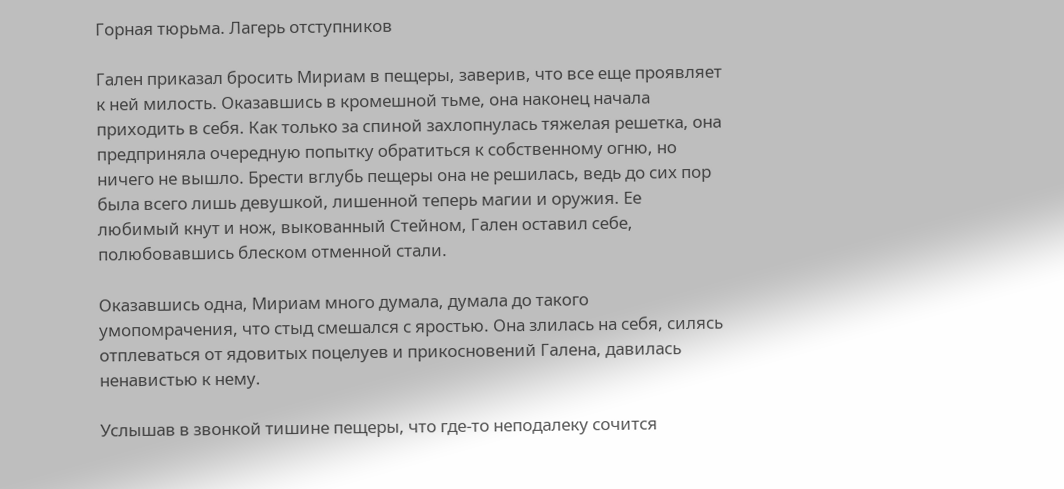Горная тюрьма. Лагерь отступников

Гален приказал бросить Мириам в пещеры, заверив, что все еще проявляет к ней милость. Оказавшись в кромешной тьме, она наконец начала приходить в себя. Как только за спиной захлопнулась тяжелая решетка, она предприняла очередную попытку обратиться к собственному огню, но ничего не вышло. Брести вглубь пещеры она не решилась, ведь до сих пор была всего лишь девушкой, лишенной теперь магии и оружия. Ее любимый кнут и нож, выкованный Стейном, Гален оставил себе, полюбовавшись блеском отменной стали.

Оказавшись одна, Мириам много думала, думала до такого умопомрачения, что стыд смешался с яростью. Она злилась на себя, силясь отплеваться от ядовитых поцелуев и прикосновений Галена, давилась ненавистью к нему.

Услышав в звонкой тишине пещеры, что где-то неподалеку сочится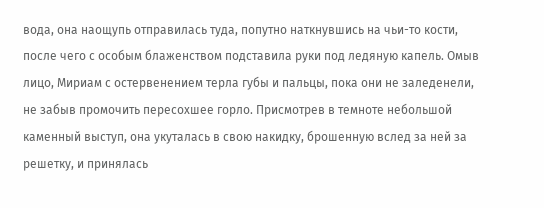вода, она наощупь отправилась туда, попутно наткнувшись на чьи-то кости, после чего с особым блаженством подставила руки под ледяную капель. Омыв лицо, Мириам с остервенением терла губы и пальцы, пока они не заледенели, не забыв промочить пересохшее горло. Присмотрев в темноте небольшой каменный выступ, она укуталась в свою накидку, брошенную вслед за ней за решетку, и принялась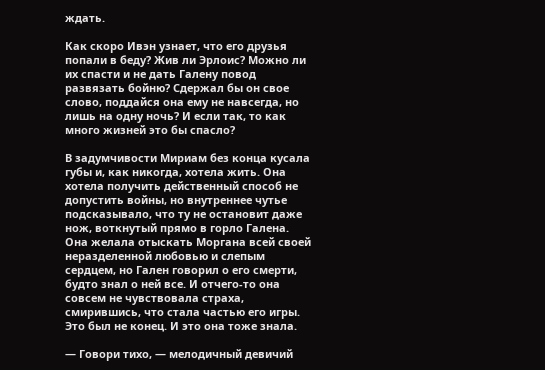ждать.

Как скоро Ивэн узнает, что его друзья попали в беду? Жив ли Эрлоис? Можно ли их спасти и не дать Галену повод развязать бойню? Сдержал бы он свое слово, поддайся она ему не навсегда, но лишь на одну ночь? И если так, то как много жизней это бы спасло?

В задумчивости Мириам без конца кусала губы и, как никогда, хотела жить. Она хотела получить действенный способ не допустить войны, но внутреннее чутье подсказывало, что ту не остановит даже нож, воткнутый прямо в горло Галена. Она желала отыскать Моргана всей своей неразделенной любовью и слепым сердцем, но Гален говорил о его смерти, будто знал о ней все. И отчего-то она совсем не чувствовала страха, смирившись, что стала частью его игры. Это был не конец. И это она тоже знала.

— Говори тихо, — мелодичный девичий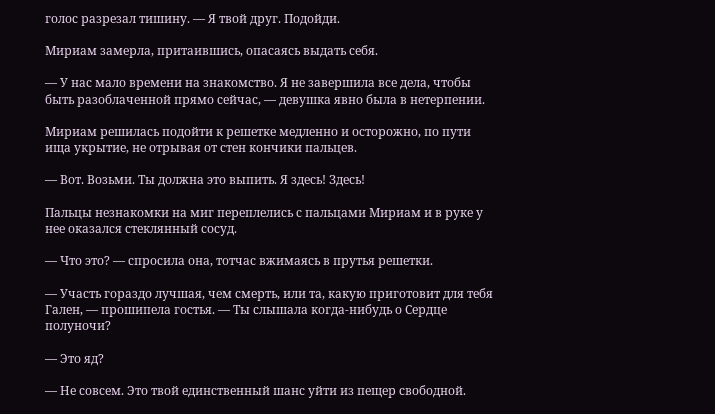голос разрезал тишину. — Я твой друг. Подойди.

Мириам замерла, притаившись, опасаясь выдать себя.

— У нас мало времени на знакомство. Я не завершила все дела, чтобы быть разоблаченной прямо сейчас, — девушка явно была в нетерпении.

Мириам решилась подойти к решетке медленно и осторожно, по пути ища укрытие, не отрывая от стен кончики пальцев.

— Вот. Возьми. Ты должна это выпить. Я здесь! Здесь!

Пальцы незнакомки на миг переплелись с пальцами Мириам и в руке у нее оказался стеклянный сосуд.

— Что это? — спросила она, тотчас вжимаясь в прутья решетки.

— Участь гораздо лучшая, чем смерть, или та, какую приготовит для тебя Гален, — прошипела гостья. — Ты слышала когда-нибудь о Сердце полуночи?

— Это яд?

— Не совсем. Это твой единственный шанс уйти из пещер свободной.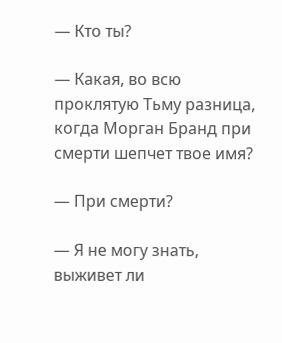— Кто ты?

— Какая, во всю проклятую Тьму разница, когда Морган Бранд при смерти шепчет твое имя?

— При смерти?

— Я не могу знать, выживет ли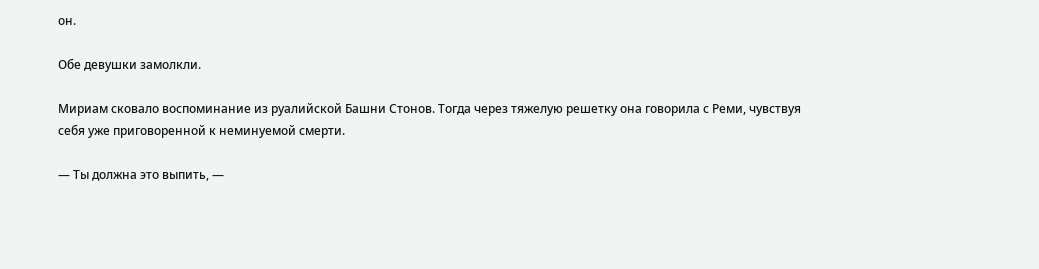он.

Обе девушки замолкли.

Мириам сковало воспоминание из руалийской Башни Стонов. Тогда через тяжелую решетку она говорила с Реми, чувствуя себя уже приговоренной к неминуемой смерти.

— Ты должна это выпить, —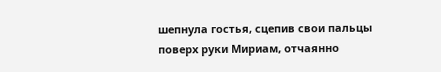шепнула гостья, сцепив свои пальцы поверх руки Мириам, отчаянно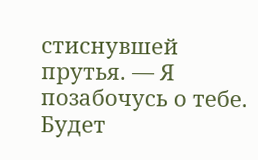стиснувшей прутья. — Я позабочусь о тебе. Будет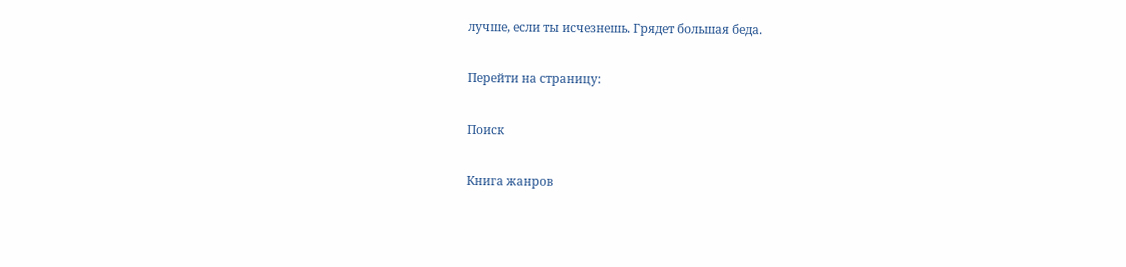лучше, если ты исчезнешь. Грядет большая беда.

Перейти на страницу:

Поиск

Книга жанров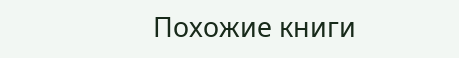Похожие книги